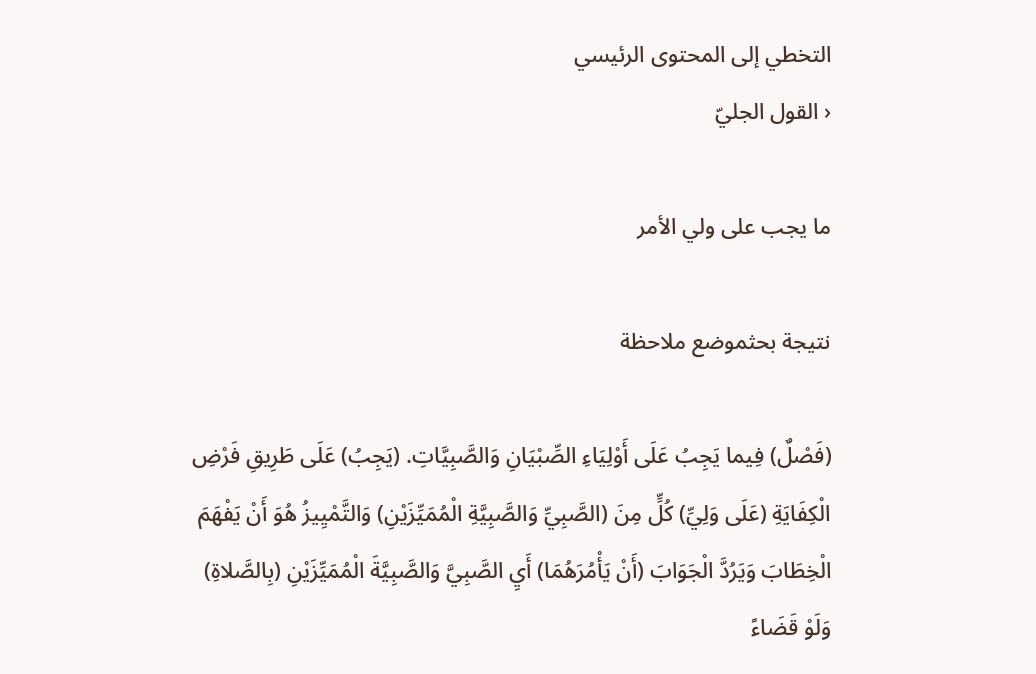التخطي إلى المحتوى الرئيسي
‹ القول الجليّ

ما يجب على ولي الأمر

نتيجة بحثموضع ملاحظة

(فَصْلٌ) فِيما يَجِبُ عَلَى أَوْلِيَاءِ الصِّبْيَانِ وَالصَّبِيَّاتِ. (يَجِبُ) عَلَى طَرِيقِ فَرْضِ الْكِفَايَةِ (عَلَى وَلِيِّ) كُلٍّ مِنَ (الصَّبِيِّ وَالصَّبِيَّةِ الْمُمَيِّزَيْنِ) وَالتَّمْيِيزُ هُوَ أَنْ يَفْهَمَ الْخِطَابَ وَيَرُدَّ الْجَوَابَ (أَنْ يَأْمُرَهُمَا) أَيِ الصَّبِيَّ وَالصَّبِيَّةَ الْمُمَيِّزَيْنِ (بِالصَّلاةِ) وَلَوْ قَضَاءً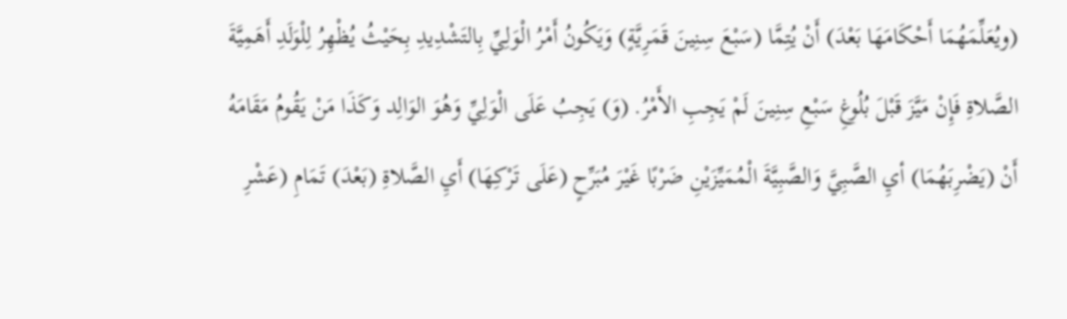(ويُعَلِّمَهُمَا أَحْكَامَهَا بَعْدَ) أَنْ يُتِمَّا (سَبْعَ سِنِينَ قَمَرِيَّةٍ) وَيَكُونُ أَمْرُ الْوَلِيِّ بِالتَشْدِيدِ بِحَيْثُ يُظْهِرُ لِلْوَلَدِ أَهَمِيَّةَ الصَّلاةِ فَإِنْ مَيَّزَ قَبْلَ بُلُوغِ سَبْعِ سِنِينَ لَمْ يَجِبِ الأَمْرُ. (وَ) يَجِبُ عَلَى الْوَلِيِّ وَهُوَ الوَالِد وَكَذَا مَنْ يَقُومُ مَقَامَهُ أَنْ (يَضْرِبَهُمَا) أيِ الصَّبِيَّ وَالصَّبِيَّةَ الْمُمَيِّزَيْنِ ضَرْبًا غَيْرَ مُبَرِّحٍ (عَلَى تَرْكِهَا) أَيِ الصَّلاةِ (بَعْدَ) تَمَامِ (عَشْرِ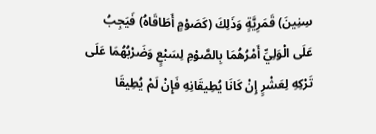سِنِينَ) قَمَرِيَّةٍ وَذَلِكَ (كَصَوْمٍ أَطَاقَاهُ) فَيَجِبُ عَلَى الْوَلِيِّ أَمْرُهُمَا بِالصَّوْمِ لِسَبْعٍ وَضَرْبُهُمَا عَلَى تَرْكِهِ لِعَشْرٍ إِنْ كَانَا يُطِيقَانِهِ فَإِنْ لَمْ يُطِيقَا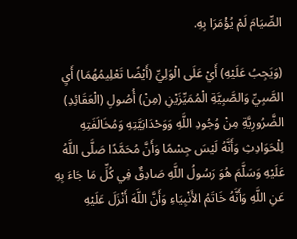الصِّيَامَ لَمْ يُؤْمَرَا بِهِ.

(وَيَجِبُ عَلَيْهِ) أَيْ عَلَى الْوَلِيِّ (أَيْضًا تَعْلِيمُهُمَا) أَيِ الصَّبِيِّ وَالصَّبِيَّةِ الْمُمَيِّزَيْنِ (مِنْ) أُصُولِ (الْعَقَائِدِ) الضَّرُورِيَّةِ مِنْ وُجُودِ اللَّهِ وَوَحْدَانِيَّتِهِ وَمُخَالَفَتِهِ لِلْحَوَادِثِ وَأَنَّهُ لَيْسَ جِسْمًا وَأَنَّ مُحَمَّدًا صَلَّى اللَّهُ عَلَيْهِ وَسَلَّمَ هُوَ رَسُولُ اللَّهِ صَادِقٌ فِي كُلِّ مَا جَاءَ بِهِ عَنِ اللَّهِ وَأَنَّهُ خَاتَمُ الأَنْبِيَاءِ وَأَنَّ اللَّهَ أَنْزَلَ عَلَيْهِ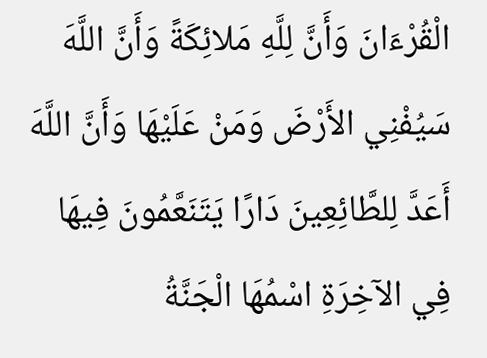الْقُرْءَانَ وَأَنَّ لِلَّهِ مَلائِكَةً وَأَنَّ اللَّهَ سَيُفْنِي الأَرْضَ وَمَنْ عَلَيْهَا وَأَنَّ اللَّهَ أَعَدَّ لِلطَّائِعِينَ دَارًا يَتَنَعَّمُونَ فِيهَا فِي الآخِرَةِ اسْمُهَا الْجَنَّةُ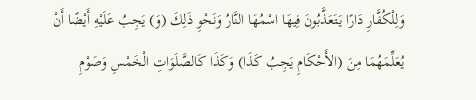وَلِلْكُفَّارِ دَارًا يَتَعَذَّبُونَ فِيهَا اسْمُهَا النَّارُ وَنَحْوِ ذَلِكَ (وَ) يَجِبُ عَلَيْهِ أَيْضًا أَنْ يُعَلِّمَهُمَا مِنَ (الأَحْكَامِ يَجِبُ كَذَا) وَكَذَا كَالصَّلَوَاتِ الْخَمْسِ وَصَوْمِ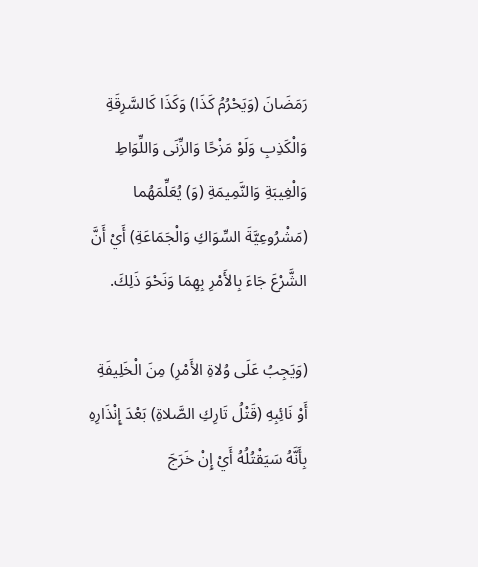رَمَضَانَ (وَيَحْرُمُ كَذَا) وَكَذَا كَالسَّرِقَةِ وَالْكَذِبِ وَلَوْ مَزْحًا وَالزِّنَى وَاللِّوَاطِ وَالْغِيبَةِ وَالنَّمِيمَةِ (وَ) يُعَلِّمَهُما (مَشْرُوعِيَّةَ السِّوَاكِ وَالْجَمَاعَةِ) أَيْ أَنَّ الشَّرْعَ جَاءَ بِالأَمْرِ بِهِمَا وَنَحْوَ ذَلِكَ.

(وَيَجِبُ عَلَى وُلاةِ الأَمْرِ) مِنَ الْخَلِيفَةِ أَوْ نَائِبِهِ (قَتْلُ تَارِكِ الصَّلاةِ) بَعْدَ إِنْذَارِهِ بِأَنَّهُ سَيَقْتُلُهُ أَيْ إِنْ خَرَجَ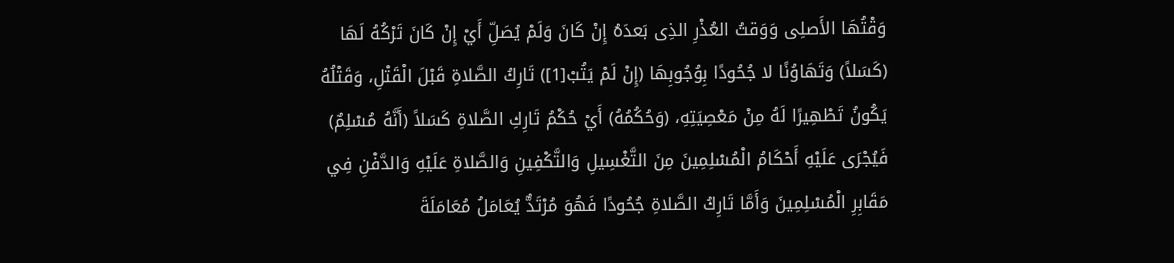وَقْتُهَا الأَصلِى وَوَقتُ العُذْرِ الذِى بَعدَهُ إِنْ كَانَ وَلَمْ يُصَلِّ أَيْ إِنْ كَانَ تَرْكُهُ لَهَا (كَسَلاً) وَتَهَاوُنًا لا جُحُودًا بِوُجُوبِهَا (إِنْ لَمْ يَتُبْ[1]) تَارِكُ الصَّلاةِ قَبْلَ الْقَتْلِ، وَقَتْلُهُ يَكُونُ تَطْهِيرًا لَهُ مِنْ مَعْصِيَتِهِ، (وَحُكُمُهُ) أَيْ حُكْمُ تَارِكِ الصَّلاةِ كَسَلاً (أَنَّهُ مُسْلِمٌ) فَيُجْرَى عَلَيْهِ أَحْكَامُ الْمُسْلِمِينَ مِنَ التَّغْسِيلِ وَالتَّكْفِينِ وَالصَّلاةِ عَلَيْهِ وَالدَّفْنِ فِي مَقَابِرِ الْمُسْلِمِينَ وَأَمَّا تَارِكُ الصَّلاةِ جُحُودًا فَهُوَ مُرْتَدٌّ يُعَامَلُ مُعَامَلَةَ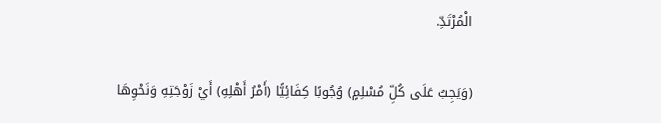الْمُرْتَدِّ.

(وَيَجِبُ عَلَى كُلِّ مُسْلِمٍ) وُجُوبًا كِفَائِيًّا (أَمْرُ أَهْلِهِ) أَيْ زَوْجَتِهِ وَنَحْوِهَا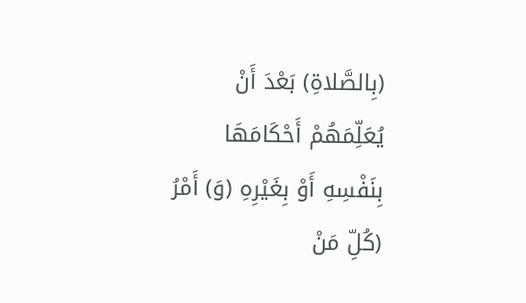(بِالصَّلاةِ) بَعْدَ أَنْ يُعَلِّمَهُمْ أَحْكَامَهَا بِنَفْسِهِ أَوْ بِغَيْرِهِ (وَ) أَمْرُ (كُلِّ مَنْ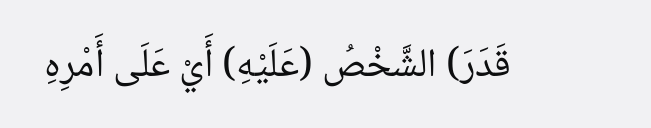قَدَرَ) الشَّخْصُ (عَلَيْهِ) أَيْ عَلَى أَمْرِهِ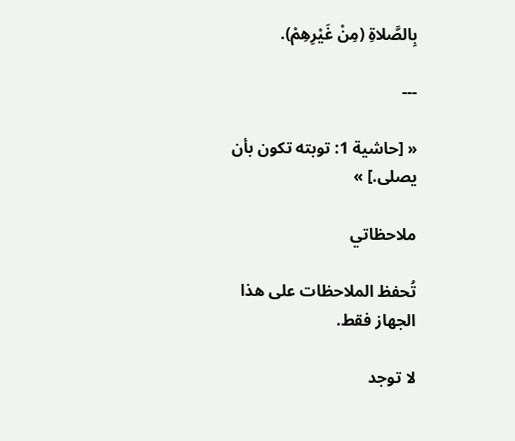بِالصَّلاةِ (مِنْ غَيْرِهِمْ).

---

« [حاشية 1: توبته تكون بأن يصلى.] »

ملاحظاتي

تُحفظ الملاحظات على هذا الجهاز فقط.

لا توجد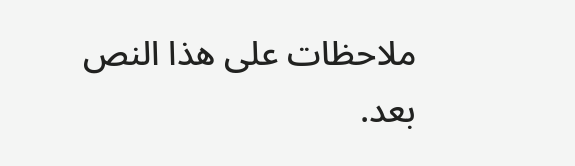ملاحظات على هذا النص بعد.